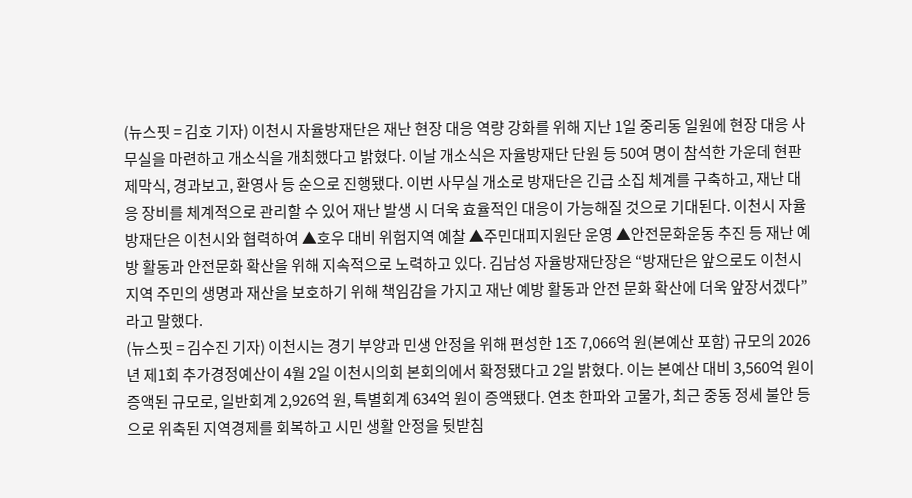(뉴스핏 = 김호 기자) 이천시 자율방재단은 재난 현장 대응 역량 강화를 위해 지난 1일 중리동 일원에 현장 대응 사무실을 마련하고 개소식을 개최했다고 밝혔다. 이날 개소식은 자율방재단 단원 등 50여 명이 참석한 가운데 현판 제막식, 경과보고, 환영사 등 순으로 진행됐다. 이번 사무실 개소로 방재단은 긴급 소집 체계를 구축하고, 재난 대응 장비를 체계적으로 관리할 수 있어 재난 발생 시 더욱 효율적인 대응이 가능해질 것으로 기대된다. 이천시 자율방재단은 이천시와 협력하여 ▲호우 대비 위험지역 예찰 ▲주민대피지원단 운영 ▲안전문화운동 추진 등 재난 예방 활동과 안전문화 확산을 위해 지속적으로 노력하고 있다. 김남성 자율방재단장은 “방재단은 앞으로도 이천시 지역 주민의 생명과 재산을 보호하기 위해 책임감을 가지고 재난 예방 활동과 안전 문화 확산에 더욱 앞장서겠다”라고 말했다.
(뉴스핏 = 김수진 기자) 이천시는 경기 부양과 민생 안정을 위해 편성한 1조 7,066억 원(본예산 포함) 규모의 2026년 제1회 추가경정예산이 4월 2일 이천시의회 본회의에서 확정됐다고 2일 밝혔다. 이는 본예산 대비 3,560억 원이 증액된 규모로, 일반회계 2,926억 원, 특별회계 634억 원이 증액됐다. 연초 한파와 고물가, 최근 중동 정세 불안 등으로 위축된 지역경제를 회복하고 시민 생활 안정을 뒷받침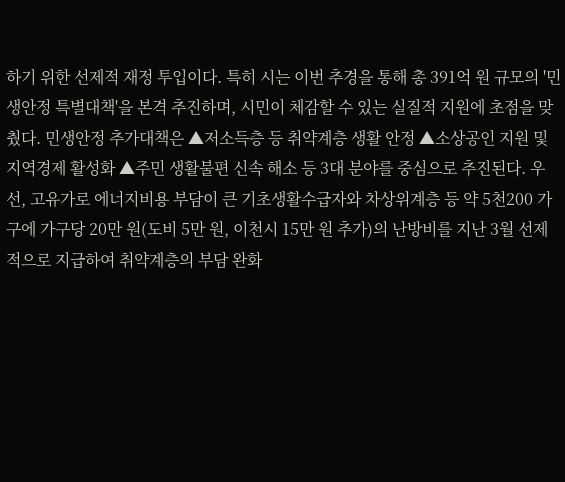하기 위한 선제적 재정 투입이다. 특히 시는 이번 추경을 통해 총 391억 원 규모의 '민생안정 특별대책'을 본격 추진하며, 시민이 체감할 수 있는 실질적 지원에 초점을 맞췄다. 민생안정 추가대책은 ▲저소득층 등 취약계층 생활 안정 ▲소상공인 지원 및 지역경제 활성화 ▲주민 생활불편 신속 해소 등 3대 분야를 중심으로 추진된다. 우선, 고유가로 에너지비용 부담이 큰 기초생활수급자와 차상위계층 등 약 5천200 가구에 가구당 20만 원(도비 5만 원, 이천시 15만 원 추가)의 난방비를 지난 3월 선제적으로 지급하여 취약계층의 부담 완화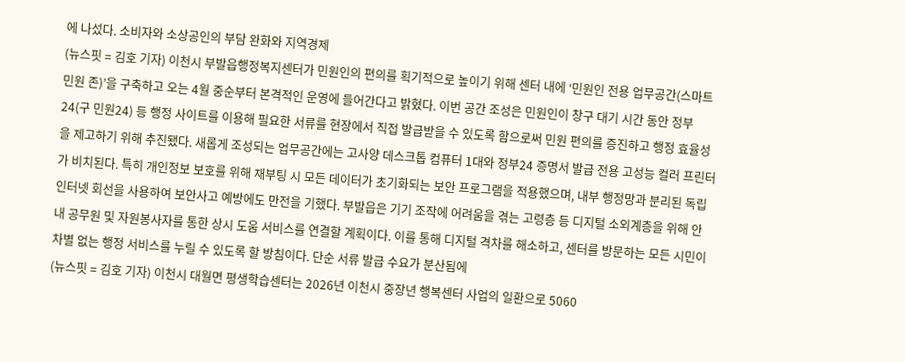에 나섰다. 소비자와 소상공인의 부담 완화와 지역경제
(뉴스핏 = 김호 기자) 이천시 부발읍행정복지센터가 민원인의 편의를 획기적으로 높이기 위해 센터 내에 ‘민원인 전용 업무공간(스마트 민원 존)’을 구축하고 오는 4월 중순부터 본격적인 운영에 들어간다고 밝혔다. 이번 공간 조성은 민원인이 창구 대기 시간 동안 정부24(구 민원24) 등 행정 사이트를 이용해 필요한 서류를 현장에서 직접 발급받을 수 있도록 함으로써 민원 편의를 증진하고 행정 효율성을 제고하기 위해 추진됐다. 새롭게 조성되는 업무공간에는 고사양 데스크톱 컴퓨터 1대와 정부24 증명서 발급 전용 고성능 컬러 프린터가 비치된다. 특히 개인정보 보호를 위해 재부팅 시 모든 데이터가 초기화되는 보안 프로그램을 적용했으며, 내부 행정망과 분리된 독립 인터넷 회선을 사용하여 보안사고 예방에도 만전을 기했다. 부발읍은 기기 조작에 어려움을 겪는 고령층 등 디지털 소외계층을 위해 안내 공무원 및 자원봉사자를 통한 상시 도움 서비스를 연결할 계획이다. 이를 통해 디지털 격차를 해소하고, 센터를 방문하는 모든 시민이 차별 없는 행정 서비스를 누릴 수 있도록 할 방침이다. 단순 서류 발급 수요가 분산됨에
(뉴스핏 = 김호 기자) 이천시 대월면 평생학습센터는 2026년 이천시 중장년 행복센터 사업의 일환으로 5060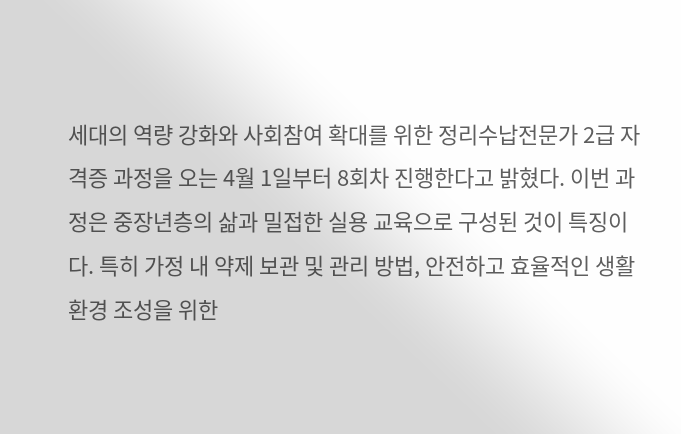세대의 역량 강화와 사회참여 확대를 위한 정리수납전문가 2급 자격증 과정을 오는 4월 1일부터 8회차 진행한다고 밝혔다. 이번 과정은 중장년층의 삶과 밀접한 실용 교육으로 구성된 것이 특징이다. 특히 가정 내 약제 보관 및 관리 방법, 안전하고 효율적인 생활환경 조성을 위한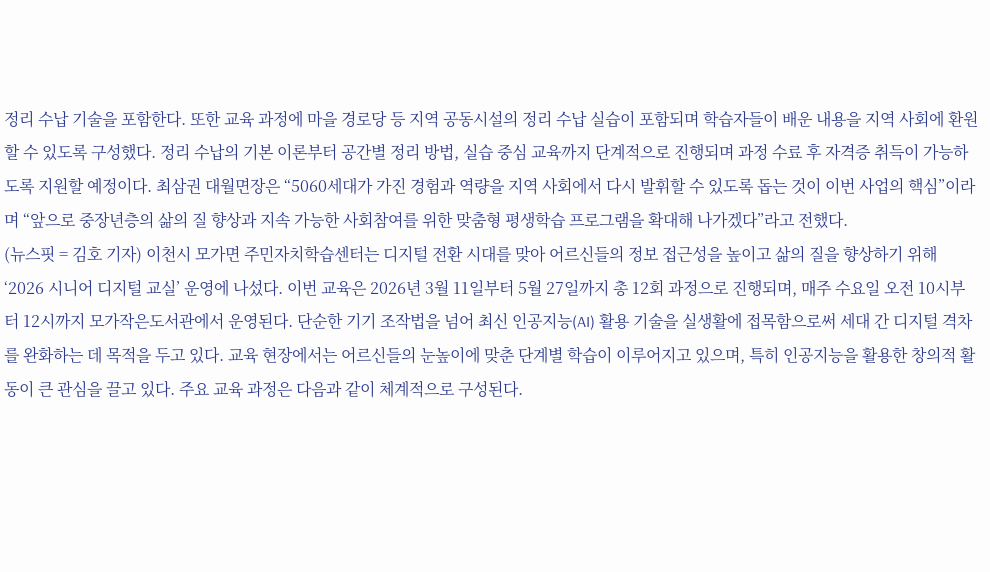정리 수납 기술을 포함한다. 또한 교육 과정에 마을 경로당 등 지역 공동시설의 정리 수납 실습이 포함되며 학습자들이 배운 내용을 지역 사회에 환원할 수 있도록 구성했다. 정리 수납의 기본 이론부터 공간별 정리 방법, 실습 중심 교육까지 단계적으로 진행되며 과정 수료 후 자격증 취득이 가능하도록 지원할 예정이다. 최삼권 대월면장은 “5060세대가 가진 경험과 역량을 지역 사회에서 다시 발휘할 수 있도록 돕는 것이 이번 사업의 핵심”이라며 “앞으로 중장년층의 삶의 질 향상과 지속 가능한 사회참여를 위한 맞춤형 평생학습 프로그램을 확대해 나가겠다”라고 전했다.
(뉴스핏 = 김호 기자) 이천시 모가면 주민자치학습센터는 디지털 전환 시대를 맞아 어르신들의 정보 접근성을 높이고 삶의 질을 향상하기 위해 ‘2026 시니어 디지털 교실’ 운영에 나섰다. 이번 교육은 2026년 3월 11일부터 5월 27일까지 총 12회 과정으로 진행되며, 매주 수요일 오전 10시부터 12시까지 모가작은도서관에서 운영된다. 단순한 기기 조작법을 넘어 최신 인공지능(AI) 활용 기술을 실생활에 접목함으로써 세대 간 디지털 격차를 완화하는 데 목적을 두고 있다. 교육 현장에서는 어르신들의 눈높이에 맞춘 단계별 학습이 이루어지고 있으며, 특히 인공지능을 활용한 창의적 활동이 큰 관심을 끌고 있다. 주요 교육 과정은 다음과 같이 체계적으로 구성된다.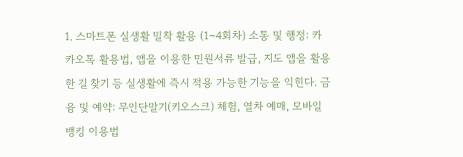1. 스마트폰 실생활 밀착 활용 (1~4회차) 소통 및 행정: 카카오톡 활용법, 앱을 이용한 민원서류 발급, 지도 앱을 활용한 길 찾기 등 실생활에 즉시 적용 가능한 기능을 익힌다. 금융 및 예약: 무인단말기(키오스크) 체험, 열차 예매, 모바일 뱅킹 이용법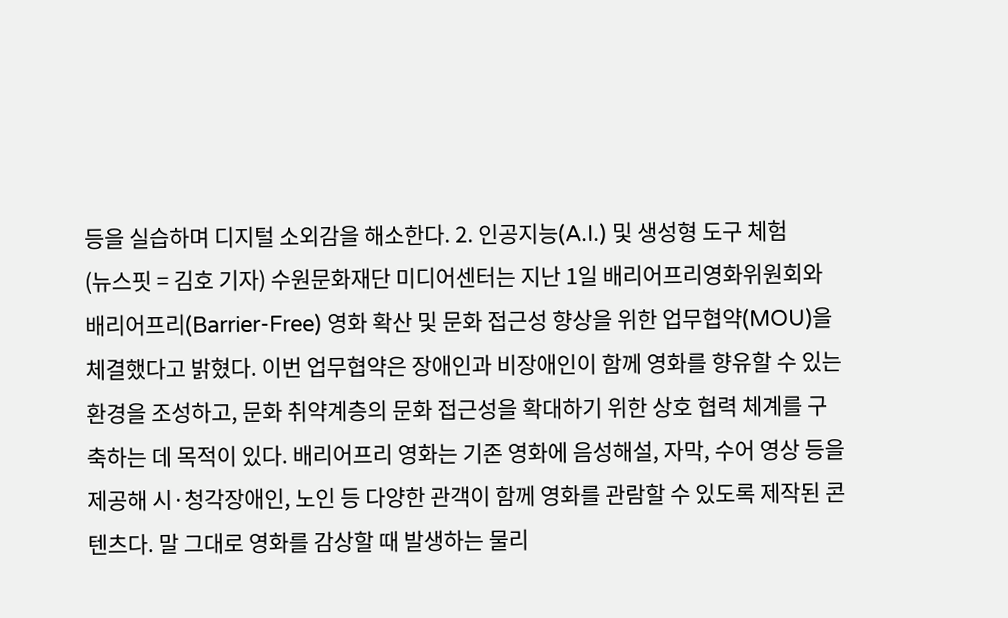등을 실습하며 디지털 소외감을 해소한다. 2. 인공지능(A.I.) 및 생성형 도구 체험
(뉴스핏 = 김호 기자) 수원문화재단 미디어센터는 지난 1일 배리어프리영화위원회와 배리어프리(Barrier-Free) 영화 확산 및 문화 접근성 향상을 위한 업무협약(MOU)을 체결했다고 밝혔다. 이번 업무협약은 장애인과 비장애인이 함께 영화를 향유할 수 있는 환경을 조성하고, 문화 취약계층의 문화 접근성을 확대하기 위한 상호 협력 체계를 구축하는 데 목적이 있다. 배리어프리 영화는 기존 영화에 음성해설, 자막, 수어 영상 등을 제공해 시·청각장애인, 노인 등 다양한 관객이 함께 영화를 관람할 수 있도록 제작된 콘텐츠다. 말 그대로 영화를 감상할 때 발생하는 물리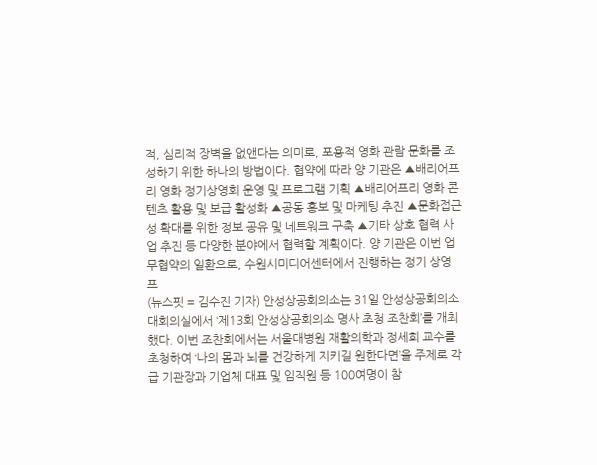적, 심리적 장벽을 없앤다는 의미로, 포용적 영화 관람 문화를 조성하기 위한 하나의 방법이다. 협약에 따라 양 기관은 ▲배리어프리 영화 정기상영회 운영 및 프로그램 기획 ▲배리어프리 영화 콘텐츠 활용 및 보급 활성화 ▲공동 홍보 및 마케팅 추진 ▲문화접근성 확대를 위한 정보 공유 및 네트워크 구축 ▲기타 상호 협력 사업 추진 등 다양한 분야에서 협력할 계획이다. 양 기관은 이번 업무협약의 일환으로, 수원시미디어센터에서 진행하는 정기 상영 프
(뉴스핏 = 김수진 기자) 안성상공회의소는 31일 안성상공회의소 대회의실에서 ‘제13회 안성상공회의소 명사 초청 조찬회’를 개최했다. 이번 조찬회에서는 서울대병원 재활의학과 정세희 교수를 초청하여 ‘나의 몸과 뇌를 건강하게 지키길 원한다면’을 주제로 각급 기관장과 기업체 대표 및 임직원 등 100여명이 참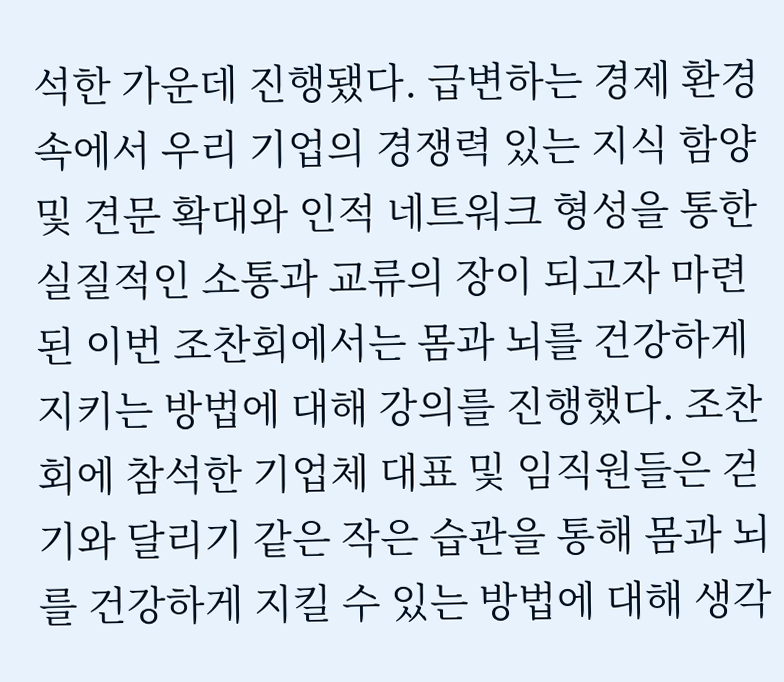석한 가운데 진행됐다. 급변하는 경제 환경 속에서 우리 기업의 경쟁력 있는 지식 함양 및 견문 확대와 인적 네트워크 형성을 통한 실질적인 소통과 교류의 장이 되고자 마련된 이번 조찬회에서는 몸과 뇌를 건강하게 지키는 방법에 대해 강의를 진행했다. 조찬회에 참석한 기업체 대표 및 임직원들은 걷기와 달리기 같은 작은 습관을 통해 몸과 뇌를 건강하게 지킬 수 있는 방법에 대해 생각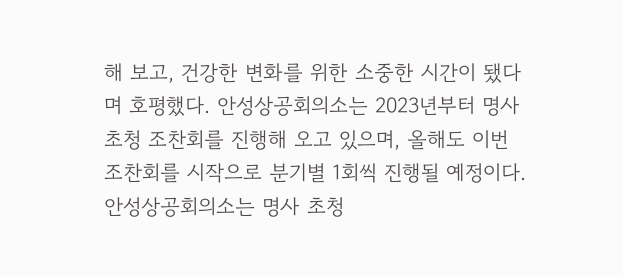해 보고, 건강한 변화를 위한 소중한 시간이 됐다며 호평했다. 안성상공회의소는 2023년부터 명사 초청 조찬회를 진행해 오고 있으며, 올해도 이번 조찬회를 시작으로 분기별 1회씩 진행될 예정이다. 안성상공회의소는 명사 초청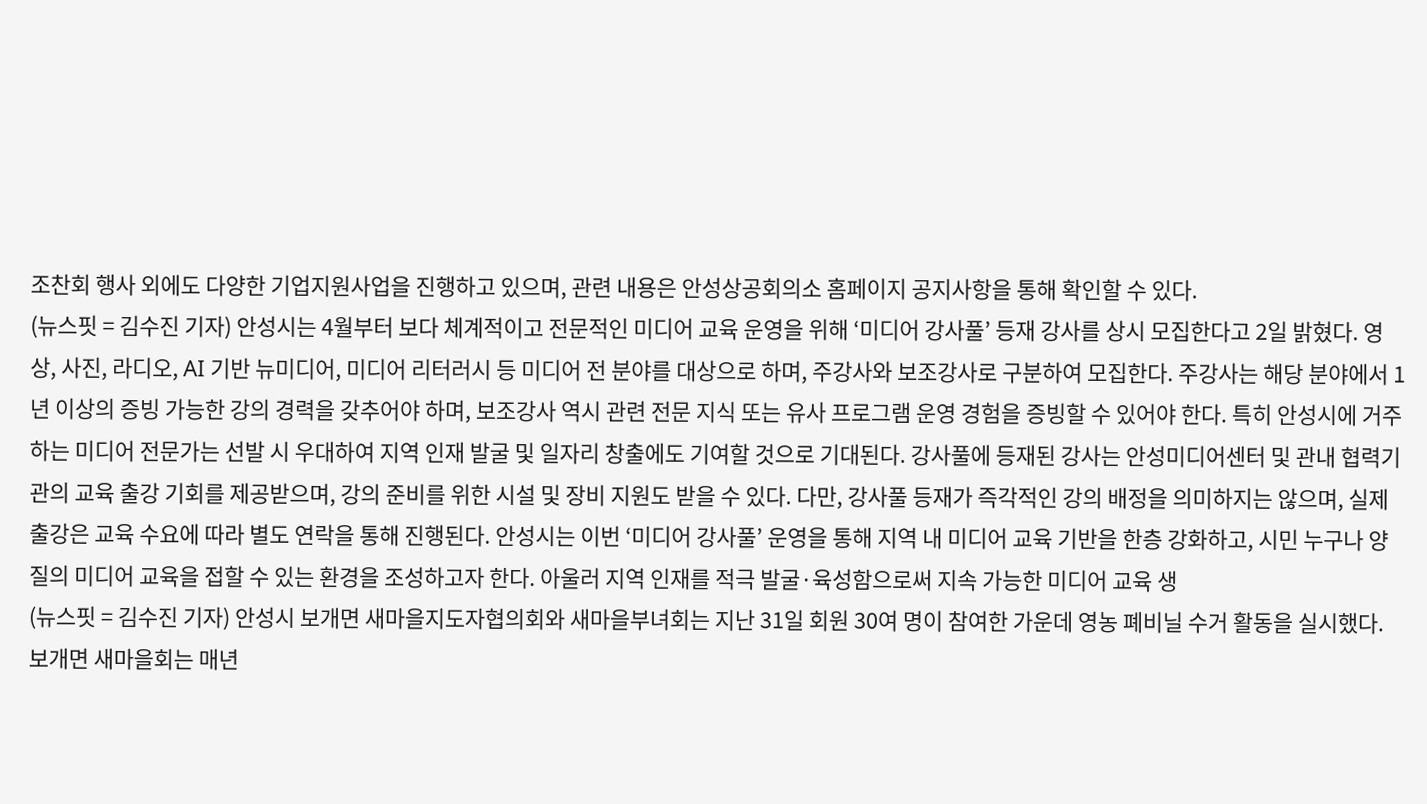조찬회 행사 외에도 다양한 기업지원사업을 진행하고 있으며, 관련 내용은 안성상공회의소 홈페이지 공지사항을 통해 확인할 수 있다.
(뉴스핏 = 김수진 기자) 안성시는 4월부터 보다 체계적이고 전문적인 미디어 교육 운영을 위해 ‘미디어 강사풀’ 등재 강사를 상시 모집한다고 2일 밝혔다. 영상, 사진, 라디오, AI 기반 뉴미디어, 미디어 리터러시 등 미디어 전 분야를 대상으로 하며, 주강사와 보조강사로 구분하여 모집한다. 주강사는 해당 분야에서 1년 이상의 증빙 가능한 강의 경력을 갖추어야 하며, 보조강사 역시 관련 전문 지식 또는 유사 프로그램 운영 경험을 증빙할 수 있어야 한다. 특히 안성시에 거주하는 미디어 전문가는 선발 시 우대하여 지역 인재 발굴 및 일자리 창출에도 기여할 것으로 기대된다. 강사풀에 등재된 강사는 안성미디어센터 및 관내 협력기관의 교육 출강 기회를 제공받으며, 강의 준비를 위한 시설 및 장비 지원도 받을 수 있다. 다만, 강사풀 등재가 즉각적인 강의 배정을 의미하지는 않으며, 실제 출강은 교육 수요에 따라 별도 연락을 통해 진행된다. 안성시는 이번 ‘미디어 강사풀’ 운영을 통해 지역 내 미디어 교육 기반을 한층 강화하고, 시민 누구나 양질의 미디어 교육을 접할 수 있는 환경을 조성하고자 한다. 아울러 지역 인재를 적극 발굴·육성함으로써 지속 가능한 미디어 교육 생
(뉴스핏 = 김수진 기자) 안성시 보개면 새마을지도자협의회와 새마을부녀회는 지난 31일 회원 30여 명이 참여한 가운데 영농 폐비닐 수거 활동을 실시했다. 보개면 새마을회는 매년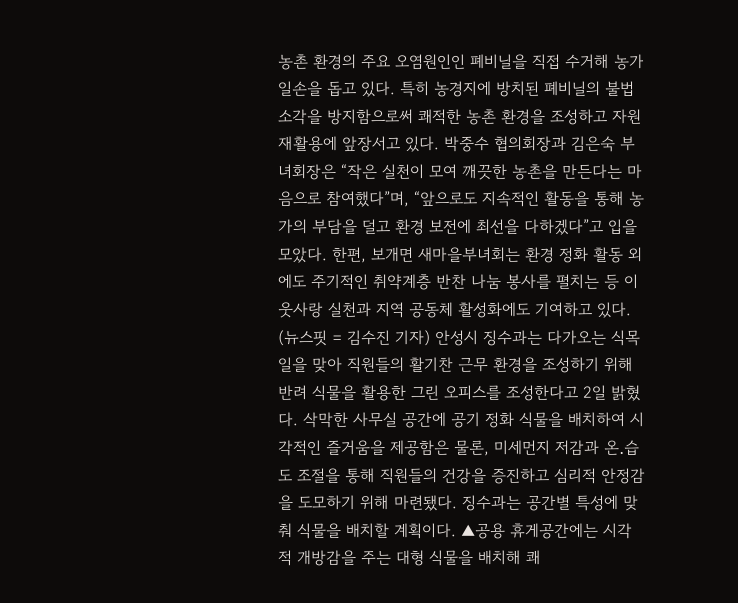농촌 환경의 주요 오염원인인 폐비닐을 직접 수거해 농가 일손을 돕고 있다. 특히 농경지에 방치된 폐비닐의 불법 소각을 방지함으로써 쾌적한 농촌 환경을 조성하고 자원 재활용에 앞장서고 있다. 박중수 협의회장과 김은숙 부녀회장은 “작은 실천이 모여 깨끗한 농촌을 만든다는 마음으로 참여했다”며, “앞으로도 지속적인 활동을 통해 농가의 부담을 덜고 환경 보전에 최선을 다하겠다”고 입을 모았다. 한편, 보개면 새마을부녀회는 환경 정화 활동 외에도 주기적인 취약계층 반찬 나눔 봉사를 펼치는 등 이웃사랑 실천과 지역 공동체 활성화에도 기여하고 있다.
(뉴스핏 = 김수진 기자) 안성시 징수과는 다가오는 식목일을 맞아 직원들의 활기찬 근무 환경을 조성하기 위해 반려 식물을 활용한 그린 오피스를 조성한다고 2일 밝혔다. 삭막한 사무실 공간에 공기 정화 식물을 배치하여 시각적인 즐거움을 제공함은 물론, 미세먼지 저감과 온․습도 조절을 통해 직원들의 건강을 증진하고 심리적 안정감을 도모하기 위해 마련됐다. 징수과는 공간별 특성에 맞춰 식물을 배치할 계획이다. ▲공용 휴게공간에는 시각적 개방감을 주는 대형 식물을 배치해 쾌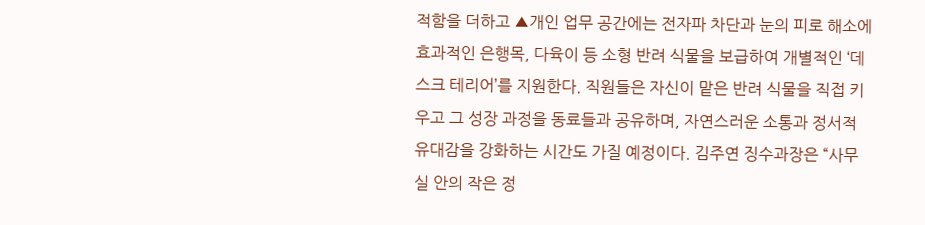적함을 더하고 ▲개인 업무 공간에는 전자파 차단과 눈의 피로 해소에 효과적인 은행목, 다육이 등 소형 반려 식물을 보급하여 개별적인 ‘데스크 테리어’를 지원한다. 직원들은 자신이 맡은 반려 식물을 직접 키우고 그 성장 과정을 동료들과 공유하며, 자연스러운 소통과 정서적 유대감을 강화하는 시간도 가질 예정이다. 김주연 징수과장은 “사무실 안의 작은 정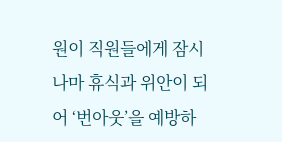원이 직원들에게 잠시나마 휴식과 위안이 되어 ‘번아웃’을 예방하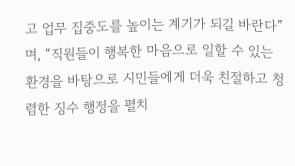고 업무 집중도를 높이는 계기가 되길 바란다”며, “직원들이 행복한 마음으로 일할 수 있는 환경을 바탕으로 시민들에게 더욱 친절하고 청렴한 징수 행정을 펼치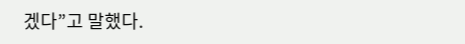겠다”고 말했다.